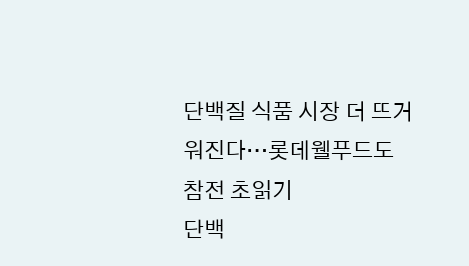단백질 식품 시장 더 뜨거워진다…롯데웰푸드도 참전 초읽기
단백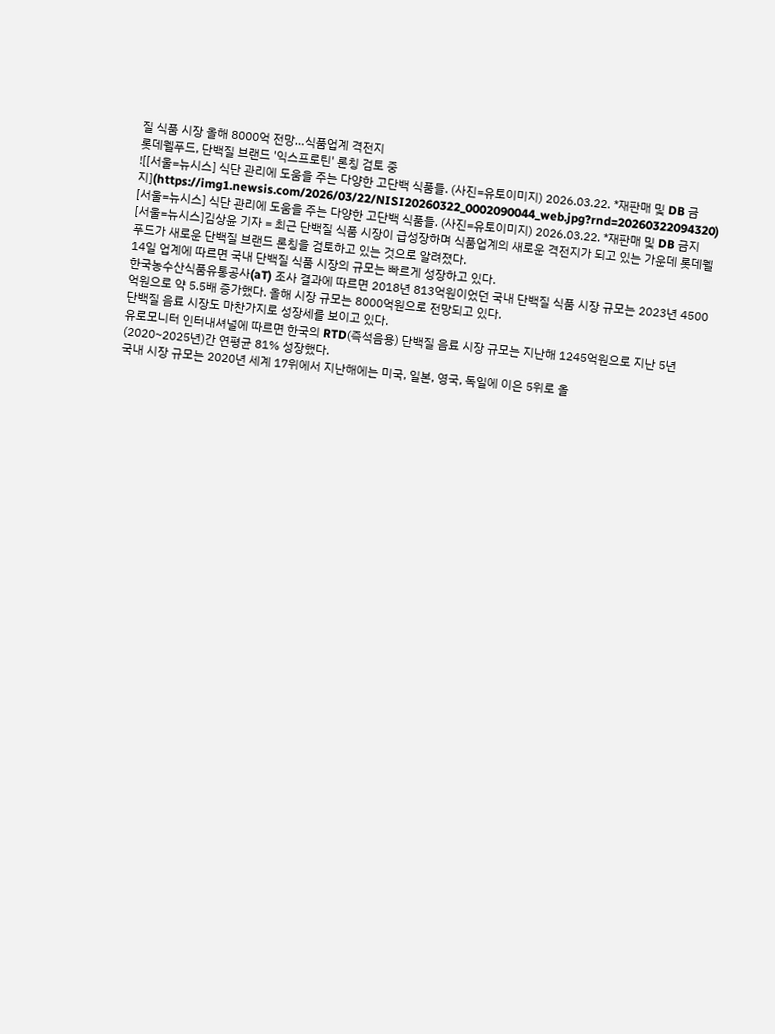질 식품 시장 올해 8000억 전망…식품업계 격전지
롯데웰푸드, 단백질 브랜드 '익스프로틴' 론칭 검토 중
![[서울=뉴시스] 식단 관리에 도움을 주는 다양한 고단백 식품들. (사진=유토이미지) 2026.03.22. *재판매 및 DB 금지](https://img1.newsis.com/2026/03/22/NISI20260322_0002090044_web.jpg?rnd=20260322094320)
[서울=뉴시스] 식단 관리에 도움을 주는 다양한 고단백 식품들. (사진=유토이미지) 2026.03.22. *재판매 및 DB 금지
[서울=뉴시스]김상윤 기자 = 최근 단백질 식품 시장이 급성장하며 식품업계의 새로운 격전지가 되고 있는 가운데 롯데웰푸드가 새로운 단백질 브랜드 론칭을 검토하고 있는 것으로 알려졌다.
14일 업계에 따르면 국내 단백질 식품 시장의 규모는 빠르게 성장하고 있다.
한국농수산식품유통공사(aT) 조사 결과에 따르면 2018년 813억원이었던 국내 단백질 식품 시장 규모는 2023년 4500억원으로 약 5.5배 증가했다. 올해 시장 규모는 8000억원으로 전망되고 있다.
단백질 음료 시장도 마찬가지로 성장세를 보이고 있다.
유로모니터 인터내셔널에 따르면 한국의 RTD(즉석음용) 단백질 음료 시장 규모는 지난해 1245억원으로 지난 5년(2020~2025년)간 연평균 81% 성장했다.
국내 시장 규모는 2020년 세계 17위에서 지난해에는 미국, 일본, 영국, 독일에 이은 5위로 올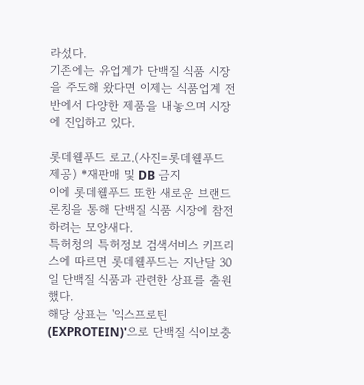라섰다.
기존에는 유업계가 단백질 식품 시장을 주도해 왔다면 이제는 식품업계 전반에서 다양한 제품을 내놓으며 시장에 진입하고 있다.

롯데웰푸드 로고.(사진=롯데웰푸드 제공) *재판매 및 DB 금지
이에 롯데웰푸드 또한 새로운 브랜드 론칭을 통해 단백질 식품 시장에 참전하려는 모양새다.
특허청의 특허정보 검색서비스 키프리스에 따르면 롯데웰푸드는 지난달 30일 단백질 식품과 관련한 상표를 출원했다.
해당 상표는 '익스프로틴(EXPROTEIN)'으로 단백질 식이보충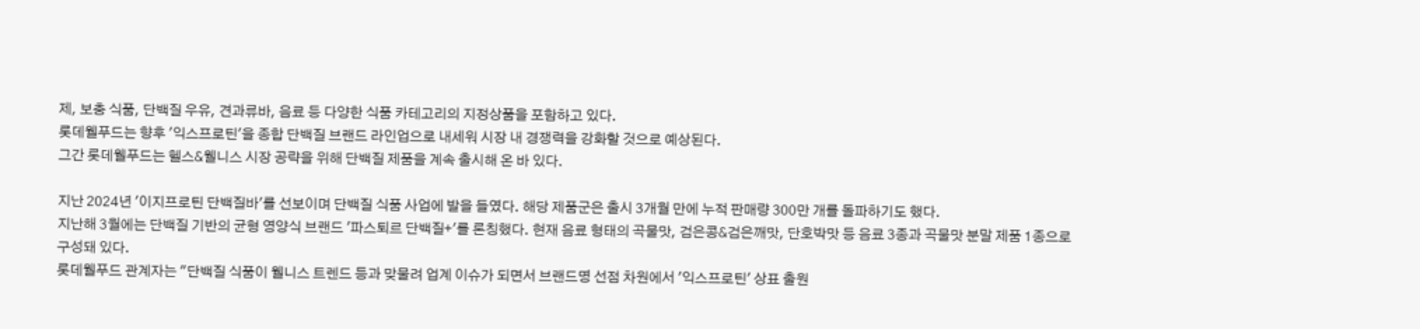제, 보충 식품, 단백질 우유, 견과류바, 음료 등 다양한 식품 카테고리의 지정상품을 포함하고 있다.
롯데웰푸드는 향후 '익스프로틴'을 종합 단백질 브랜드 라인업으로 내세워 시장 내 경쟁력을 강화할 것으로 예상된다.
그간 롯데웰푸드는 헬스&웰니스 시장 공략을 위해 단백질 제품을 계속 출시해 온 바 있다.

지난 2024년 '이지프로틴 단백질바'를 선보이며 단백질 식품 사업에 발을 들였다. 해당 제품군은 출시 3개월 만에 누적 판매량 300만 개를 돌파하기도 했다.
지난해 3월에는 단백질 기반의 균형 영양식 브랜드 '파스퇴르 단백질+'를 론칭했다. 현재 음료 형태의 곡물맛, 검은콩&검은깨맛, 단호박맛 등 음료 3종과 곡물맛 분말 제품 1종으로 구성돼 있다.
롯데웰푸드 관계자는 "단백질 식품이 웰니스 트렌드 등과 맞물려 업계 이슈가 되면서 브랜드명 선점 차원에서 '익스프로틴' 상표 출원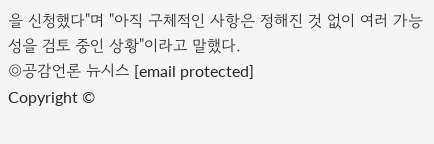을 신청했다"며 "아직 구체적인 사항은 정해진 것 없이 여러 가능성을 검토 중인 상황"이라고 말했다.
◎공감언론 뉴시스 [email protected]
Copyright ©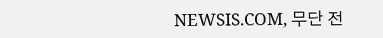NEWSIS.COM, 무단 전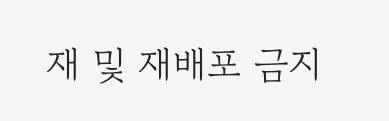재 및 재배포 금지